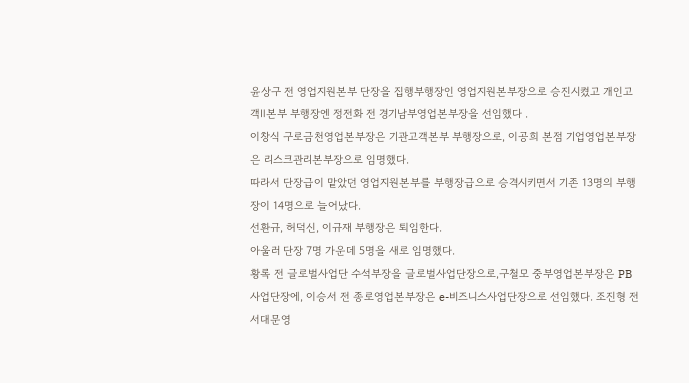윤상구 전 영업지원본부 단장을 집행부행장인 영업지원본부장으로 승진시켰고 개인고객Ⅱ본부 부행장엔 정전화 전 경기남부영업본부장을 선임했다 .
이창식 구로금천영업본부장은 기관고객본부 부행장으로, 이공희 본점 기업영업본부장은 리스크관리본부장으로 임명했다.
따라서 단장급이 맡았던 영업지원본부를 부행장급으로 승격시키면서 기존 13명의 부행장이 14명으로 늘어났다.
선환규, 허덕신, 이규재 부행장은 퇴임한다.
아울러 단장 7명 가운데 5명을 새로 임명했다.
황록 전 글로벌사업단 수석부장을 글로벌사업단장으로,구철모 중부영업본부장은 PB사업단장에, 이승서 전 종로영업본부장은 e-비즈니스사업단장으로 선임했다. 조진형 전 서대문영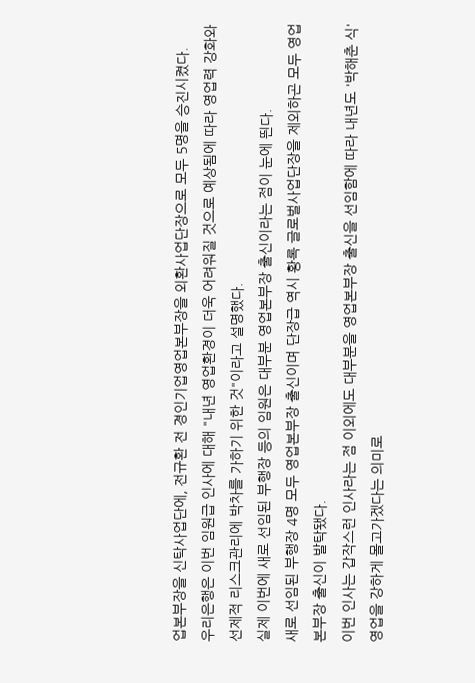업본부장을 신탁사업단에, 전규환 전 경인기업영업본부장을 외환사업단장으로 모두 5명을 승진시켰다.
우리은행은 이번 임원급 인사에 대해 "내년 영업환경이 더욱 어려워질 것으로 예상됨에 따라 영업력 강화와 선제적 리스크관리에 박차를 가하기 위한 것"이라고 설명했다.
실제 이번에 새로 선임된 부행장 등의 임원은 대부분 영업본부장 출신이라는 점이 눈에 띈다.
새로 선임된 부행장 4명 모두 영업본부장 출신이며 단장급 역시 황록 글로벌사업단장을 제외하곤 모두 영업본부장 출신이 발탁됐다.
이번 인사는 갑작스런 인사라는 점 이외에도 대부분을 영업본부장 출신을 선임함에 따라 내년도 '박해춘 식' 영업을 강하게 몰고가겠다는 의미로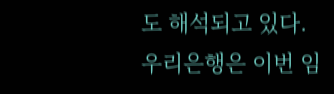도 해석되고 있다.
우리은행은 이번 임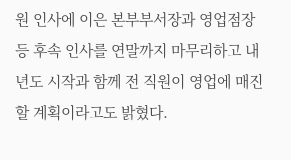원 인사에 이은 본부부서장과 영업점장 등 후속 인사를 연말까지 마무리하고 내년도 시작과 함께 전 직원이 영업에 매진할 계획이라고도 밝혔다.